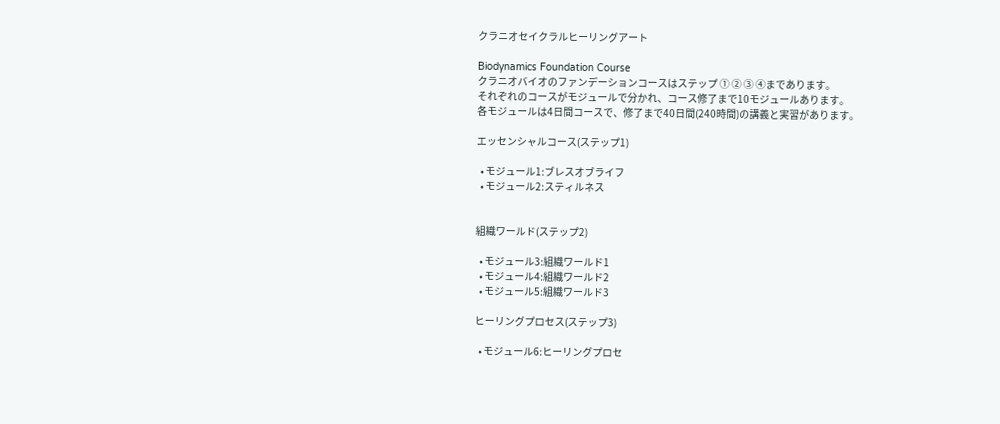クラニオセイクラルヒーリングアート

Biodynamics Foundation Course
クラニオバイオのファンデーションコースはステップ ① ② ③ ④まであります。
それぞれのコースがモジュールで分かれ、コース修了まで10モジュールあります。
各モジュールは4日間コースで、修了まで40日間(240時間)の講義と実習があります。

エッセンシャルコース(ステップ1)

  • モジュール1:ブレスオブライフ
  • モジュール2:スティルネス


組織ワールド(ステップ2)

  • モジュール3:組織ワールド1
  • モジュール4:組織ワールド2
  • モジュール5:組織ワールド3

ヒーリングプロセス(ステップ3)

  • モジュール6:ヒーリングプロセ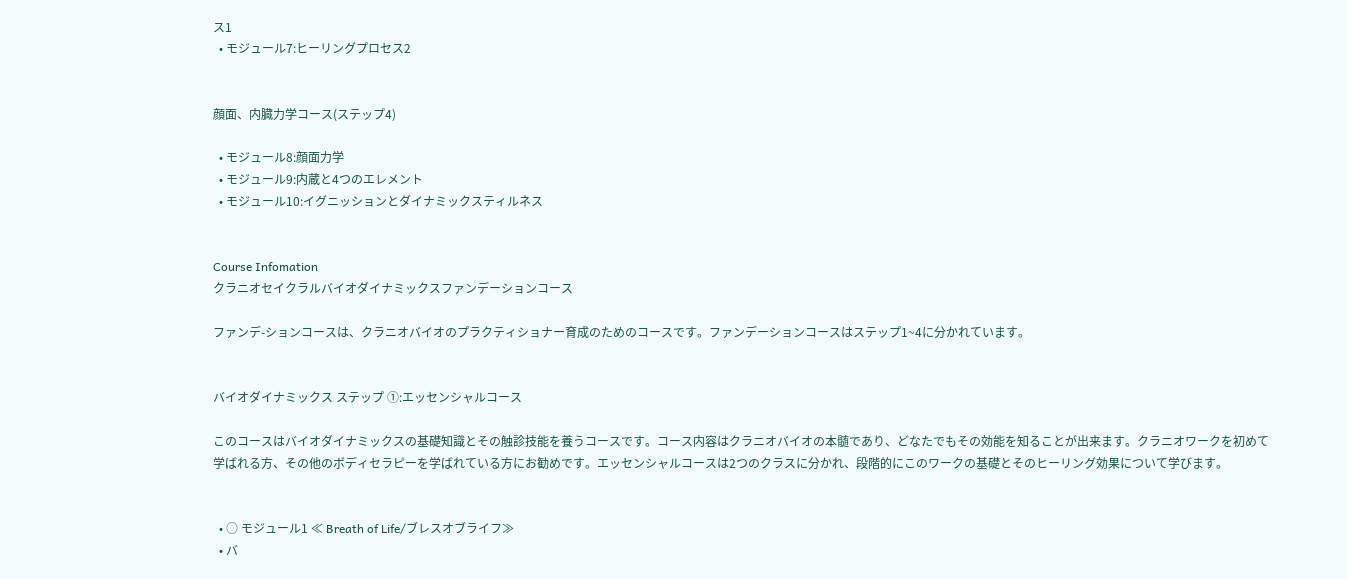ス1
  • モジュール7:ヒーリングプロセス2


顔面、内臓力学コース(ステップ4)

  • モジュール8:顔面力学
  • モジュール9:内蔵と4つのエレメント
  • モジュール10:イグニッションとダイナミックスティルネス


Course Infomation
クラニオセイクラルバイオダイナミックスファンデーションコース

ファンデ-ションコースは、クラニオバイオのプラクティショナー育成のためのコースです。ファンデーションコースはステップ1~4に分かれています。


バイオダイナミックス ステップ ①:エッセンシャルコース

このコースはバイオダイナミックスの基礎知識とその触診技能を養うコースです。コース内容はクラニオバイオの本髄であり、どなたでもその効能を知ることが出来ます。クラニオワークを初めて学ばれる方、その他のボディセラピーを学ばれている方にお勧めです。エッセンシャルコースは2つのクラスに分かれ、段階的にこのワークの基礎とそのヒーリング効果について学びます。


  • ○ モジュール1 ≪ Breath of Life/ブレスオブライフ≫
  • バ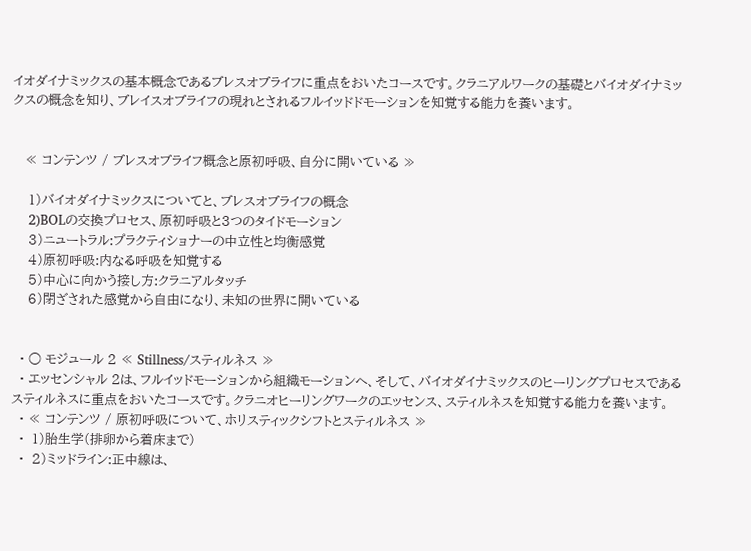イオダイナミックスの基本概念であるブレスオブライフに重点をおいたコースです。クラニアルワークの基礎とバイオダイナミックスの概念を知り、ブレイスオブライフの現れとされるフルイッドドモーションを知覚する能力を養います。


   ≪ コンテンツ / ブレスオブライフ概念と原初呼吸、自分に開いている ≫

    1)バイオダイナミックスについてと、ブレスオブライフの概念
    2)BOLの交換プロセス、原初呼吸と3つのタイドモーション
    3)ニュートラル:プラクティショナーの中立性と均衡感覚
    4)原初呼吸:内なる呼吸を知覚する
    5)中心に向かう接し方:クラニアルタッチ
    6)閉ざされた感覚から自由になり、未知の世界に開いている


  • ○ モジュール 2 ≪ Stillness/スティルネス ≫
  • エッセンシャル 2は、フルイッドモーションから組織モーションへ、そして、バイオダイナミックスのヒーリングプロセスであるスティルネスに重点をおいたコースです。クラニオヒーリングワークのエッセンス、スティルネスを知覚する能力を養います。
  • ≪ コンテンツ / 原初呼吸について、ホリスティックシフトとスティルネス ≫
  •  1)胎生学(排卵から着床まで)
  •  2)ミッドライン:正中線は、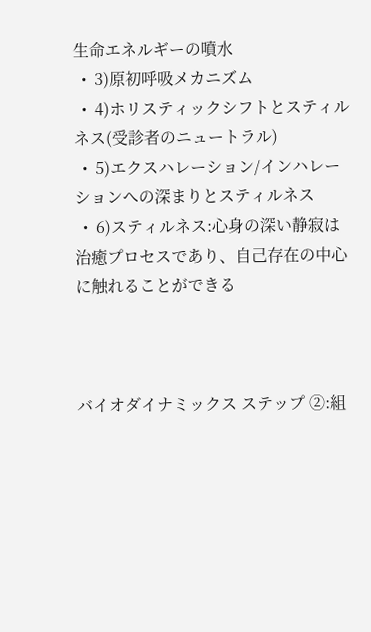生命エネルギーの噴水
  •  3)原初呼吸メカニズム
  •  4)ホリスティックシフトとスティルネス(受診者のニュートラル)
  •  5)エクスハレーション/インハレーションへの深まりとスティルネス
  •  6)スティルネス:心身の深い静寂は治癒プロセスであり、自己存在の中心に触れることができる



バイオダイナミックス ステップ ②:組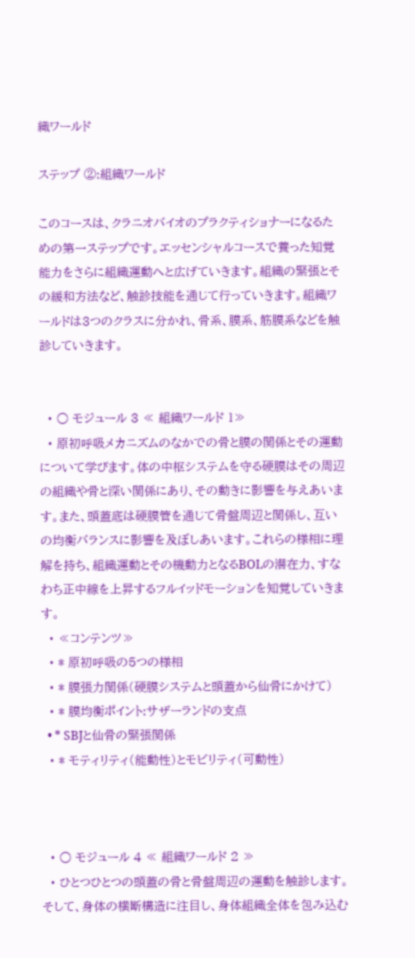織ワールド

ステップ ②:組織ワールド

このコースは、クラニオバイオのプラクティショナーになるための第一ステップです。エッセンシャルコースで養った知覚能力をさらに組織運動へと広げていきます。組織の緊張とその緩和方法など、触診技能を通じて行っていきます。組織ワールドは3つのクラスに分かれ、骨系、膜系、筋膜系などを触診していきます。


  • ○ モジュール 3 ≪ 組織ワールド 1≫
  • 原初呼吸メカニズムのなかでの骨と膜の関係とその運動について学びます。体の中枢システムを守る硬膜はその周辺の組織や骨と深い関係にあり、その動きに影響を与えあいます。また、頭蓋底は硬膜管を通じて骨盤周辺と関係し、互いの均衡バランスに影響を及ぼしあいます。これらの様相に理解を持ち、組織運動とその機動力となるBOLの潜在力、すなわち正中線を上昇するフルイッドモーションを知覚していきます。
  • ≪コンテンツ≫
  • * 原初呼吸の5つの様相
  • * 膜張力関係(硬膜システムと頭蓋から仙骨にかけて)
  • * 膜均衡ポイント:サザーランドの支点
  • * SBJと仙骨の緊張関係
  • * モティリティ(能動性)とモビリティ(可動性)



  • ○ モジュール 4 ≪ 組織ワールド 2 ≫
  • ひとつひとつの頭蓋の骨と骨盤周辺の運動を触診します。そして、身体の横断構造に注目し、身体組織全体を包み込む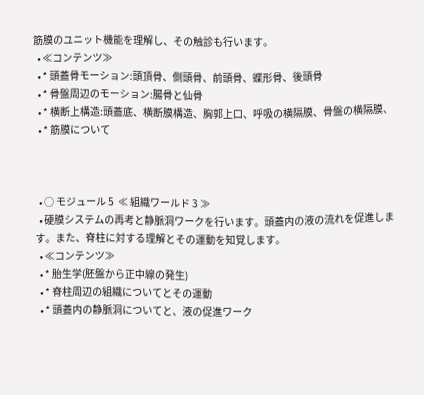筋膜のユニット機能を理解し、その触診も行います。
  • ≪コンテンツ≫
  • * 頭蓋骨モーション:頭頂骨、側頭骨、前頭骨、蝶形骨、後頭骨
  • * 骨盤周辺のモーション:腸骨と仙骨
  • * 横断上構造:頭蓋底、横断膜構造、胸郭上口、呼吸の横隔膜、骨盤の横隔膜、
  • * 筋膜について



  • ○ モジュール 5  ≪ 組織ワールド 3 ≫
  • 硬膜システムの再考と静脈洞ワークを行います。頭蓋内の液の流れを促進します。また、脊柱に対する理解とその運動を知覚します。
  • ≪コンテンツ≫
  • * 胎生学(胚盤から正中線の発生)
  • * 脊柱周辺の組織についてとその運動
  • * 頭蓋内の静脈洞についてと、液の促進ワーク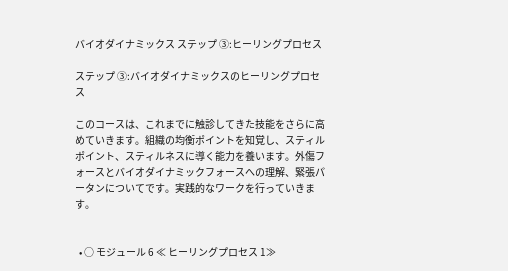バイオダイナミックス ステップ ③:ヒーリングプロセス

ステップ ③:バイオダイナミックスのヒーリングプロセス

このコースは、これまでに触診してきた技能をさらに高めていきます。組織の均衡ポイントを知覚し、スティルポイント、スティルネスに導く能力を養います。外傷フォースとバイオダイナミックフォースへの理解、緊張パータンについてです。実践的なワークを行っていきます。


  • ○ モジュール 6 ≪ ヒーリングプロセス 1≫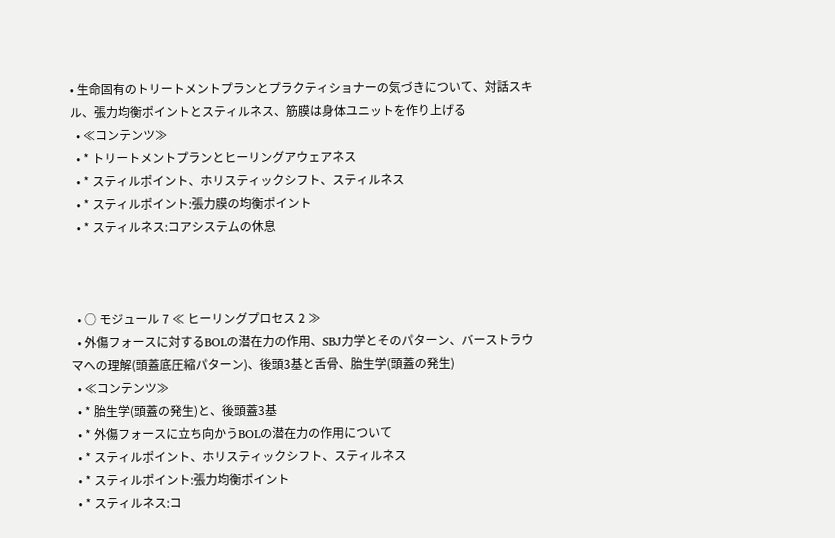• 生命固有のトリートメントプランとプラクティショナーの気づきについて、対話スキル、張力均衡ポイントとスティルネス、筋膜は身体ユニットを作り上げる
  • ≪コンテンツ≫
  • * トリートメントプランとヒーリングアウェアネス
  • * スティルポイント、ホリスティックシフト、スティルネス
  • * スティルポイント:張力膜の均衡ポイント
  • * スティルネス:コアシステムの休息



  • ○ モジュール 7 ≪ ヒーリングプロセス 2 ≫
  • 外傷フォースに対するBOLの潜在力の作用、SBJ力学とそのパターン、バーストラウマへの理解(頭蓋底圧縮パターン)、後頭3基と舌骨、胎生学(頭蓋の発生)
  • ≪コンテンツ≫
  • * 胎生学(頭蓋の発生)と、後頭蓋3基
  • * 外傷フォースに立ち向かうBOLの潜在力の作用について
  • * スティルポイント、ホリスティックシフト、スティルネス
  • * スティルポイント:張力均衡ポイント
  • * スティルネス:コ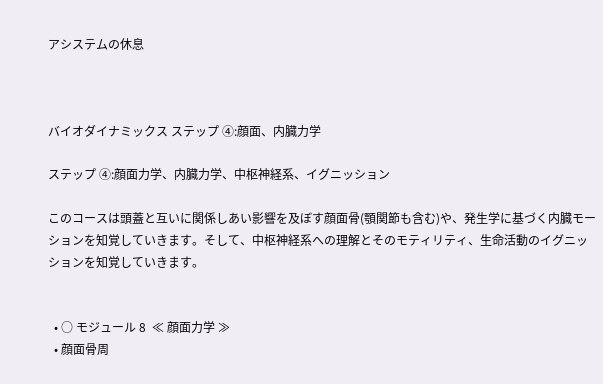アシステムの休息



バイオダイナミックス ステップ ④:顔面、内臓力学

ステップ ④:顔面力学、内臓力学、中枢神経系、イグニッション

このコースは頭蓋と互いに関係しあい影響を及ぼす顔面骨(顎関節も含む)や、発生学に基づく内臓モーションを知覚していきます。そして、中枢神経系への理解とそのモティリティ、生命活動のイグニッションを知覚していきます。


  • ○ モジュール 8  ≪ 顔面力学 ≫
  • 顔面骨周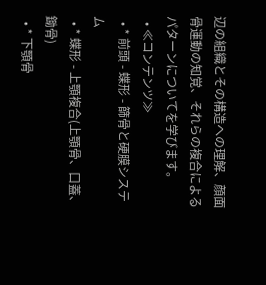辺の組織とその構造への理解、顔面骨運動の知覚、それらの複合によるパターンについてを学びます。
  • ≪コンテンツ≫
  • * 前頭 - 蝶形 - 篩骨と硬膜システム
  • * 蝶形 - 上顎複合(上顎骨、口蓋、鋤骨)
  • * 下顎骨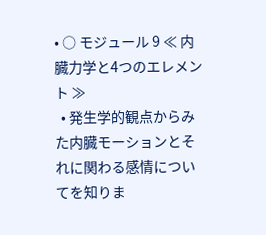• ○ モジュール 9 ≪ 内臓力学と4つのエレメント ≫
  • 発生学的観点からみた内臓モーションとそれに関わる感情についてを知りま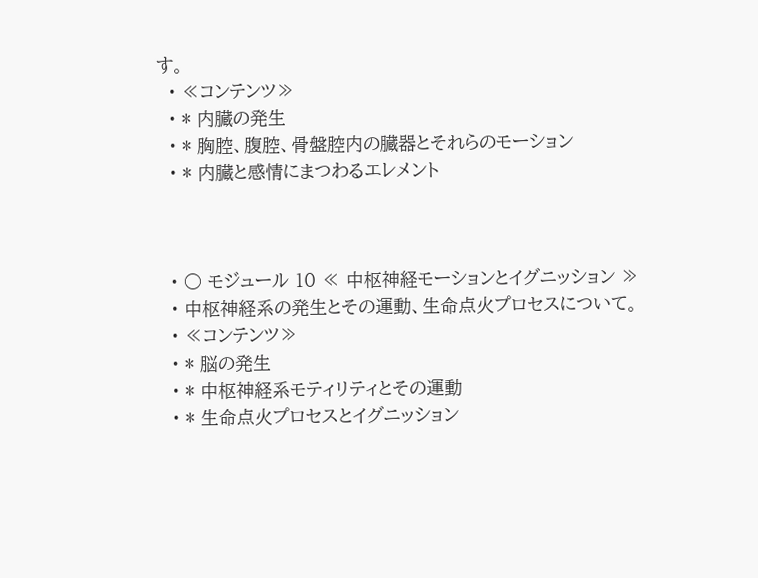す。
  • ≪コンテンツ≫
  • * 内臓の発生
  • * 胸腔、腹腔、骨盤腔内の臓器とそれらのモーション
  • * 内臓と感情にまつわるエレメント



  • ○ モジュール 10 ≪ 中枢神経モーションとイグニッション ≫
  • 中枢神経系の発生とその運動、生命点火プロセスについて。
  • ≪コンテンツ≫
  • * 脳の発生
  • * 中枢神経系モティリティとその運動
  • * 生命点火プロセスとイグニッション